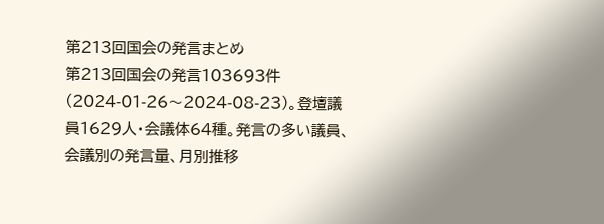第213回国会の発言まとめ
第213回国会の発言103693件(2024-01-26〜2024-08-23)。登壇議員1629人・会議体64種。発言の多い議員、会議別の発言量、月別推移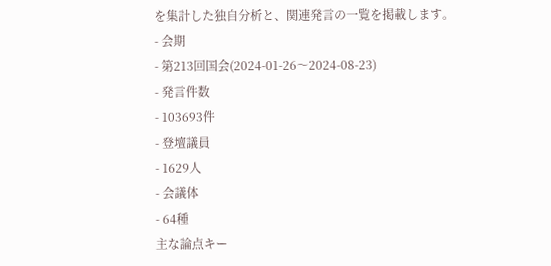を集計した独自分析と、関連発言の一覧を掲載します。
- 会期
- 第213回国会(2024-01-26〜2024-08-23)
- 発言件数
- 103693件
- 登壇議員
- 1629人
- 会議体
- 64種
主な論点キー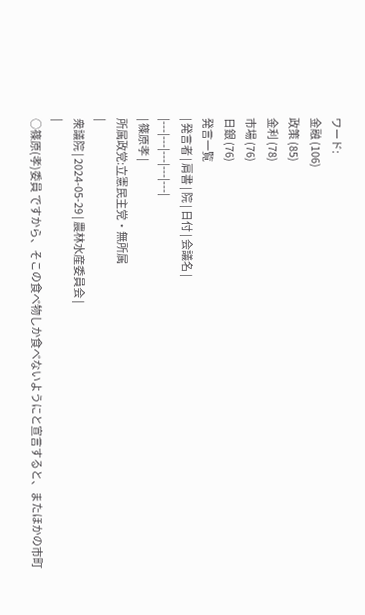ワード:
金融 (106)
政策 (85)
金利 (78)
市場 (76)
日銀 (76)
発言一覧
| 発言者 | 肩書 | 院 | 日付 | 会議名 |
|---|---|---|---|---|
| 篠原孝 |
所属政党:立憲民主党・無所属
|
衆議院 | 2024-05-29 | 農林水産委員会 |
|
○篠原(孝)委員 ですから、そこの食べ物しか食べないようにと宣言すると、またほかの市町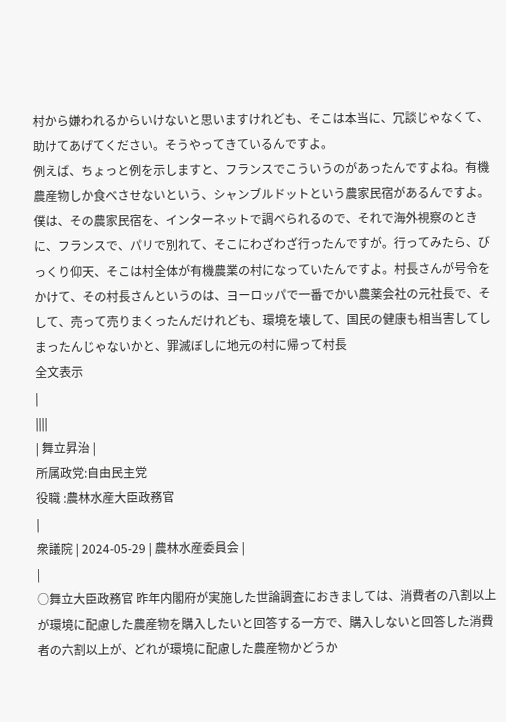村から嫌われるからいけないと思いますけれども、そこは本当に、冗談じゃなくて、助けてあげてください。そうやってきているんですよ。
例えば、ちょっと例を示しますと、フランスでこういうのがあったんですよね。有機農産物しか食べさせないという、シャンブルドットという農家民宿があるんですよ。僕は、その農家民宿を、インターネットで調べられるので、それで海外視察のときに、フランスで、パリで別れて、そこにわざわざ行ったんですが。行ってみたら、びっくり仰天、そこは村全体が有機農業の村になっていたんですよ。村長さんが号令をかけて、その村長さんというのは、ヨーロッパで一番でかい農薬会社の元社長で、そして、売って売りまくったんだけれども、環境を壊して、国民の健康も相当害してしまったんじゃないかと、罪滅ぼしに地元の村に帰って村長
全文表示
|
||||
| 舞立昇治 |
所属政党:自由民主党
役職 :農林水産大臣政務官
|
衆議院 | 2024-05-29 | 農林水産委員会 |
|
○舞立大臣政務官 昨年内閣府が実施した世論調査におきましては、消費者の八割以上が環境に配慮した農産物を購入したいと回答する一方で、購入しないと回答した消費者の六割以上が、どれが環境に配慮した農産物かどうか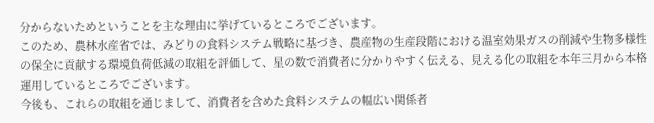分からないためということを主な理由に挙げているところでございます。
このため、農林水産省では、みどりの食料システム戦略に基づき、農産物の生産段階における温室効果ガスの削減や生物多様性の保全に貢献する環境負荷低減の取組を評価して、星の数で消費者に分かりやすく伝える、見える化の取組を本年三月から本格運用しているところでございます。
今後も、これらの取組を通じまして、消費者を含めた食料システムの幅広い関係者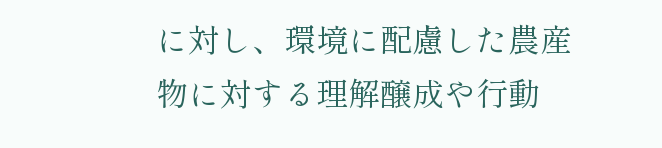に対し、環境に配慮した農産物に対する理解醸成や行動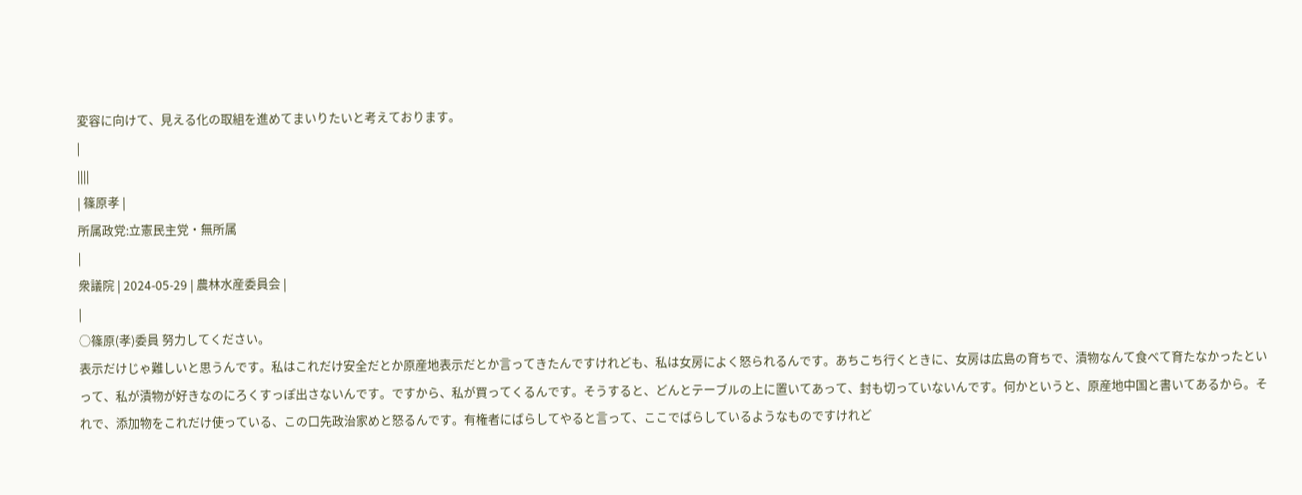変容に向けて、見える化の取組を進めてまいりたいと考えております。
|
||||
| 篠原孝 |
所属政党:立憲民主党・無所属
|
衆議院 | 2024-05-29 | 農林水産委員会 |
|
○篠原(孝)委員 努力してください。
表示だけじゃ難しいと思うんです。私はこれだけ安全だとか原産地表示だとか言ってきたんですけれども、私は女房によく怒られるんです。あちこち行くときに、女房は広島の育ちで、漬物なんて食べて育たなかったといって、私が漬物が好きなのにろくすっぽ出さないんです。ですから、私が買ってくるんです。そうすると、どんとテーブルの上に置いてあって、封も切っていないんです。何かというと、原産地中国と書いてあるから。それで、添加物をこれだけ使っている、この口先政治家めと怒るんです。有権者にばらしてやると言って、ここでばらしているようなものですけれど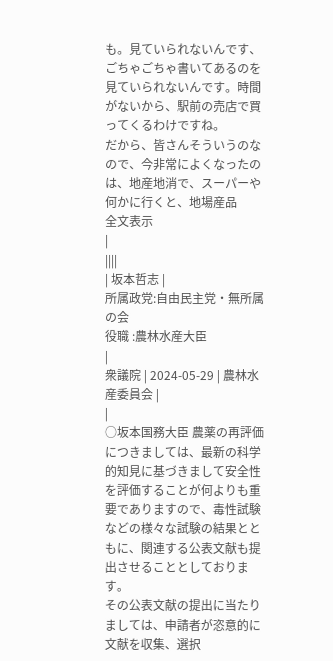も。見ていられないんです、ごちゃごちゃ書いてあるのを見ていられないんです。時間がないから、駅前の売店で買ってくるわけですね。
だから、皆さんそういうのなので、今非常によくなったのは、地産地消で、スーパーや何かに行くと、地場産品
全文表示
|
||||
| 坂本哲志 |
所属政党:自由民主党・無所属の会
役職 :農林水産大臣
|
衆議院 | 2024-05-29 | 農林水産委員会 |
|
○坂本国務大臣 農薬の再評価につきましては、最新の科学的知見に基づきまして安全性を評価することが何よりも重要でありますので、毒性試験などの様々な試験の結果とともに、関連する公表文献も提出させることとしております。
その公表文献の提出に当たりましては、申請者が恣意的に文献を収集、選択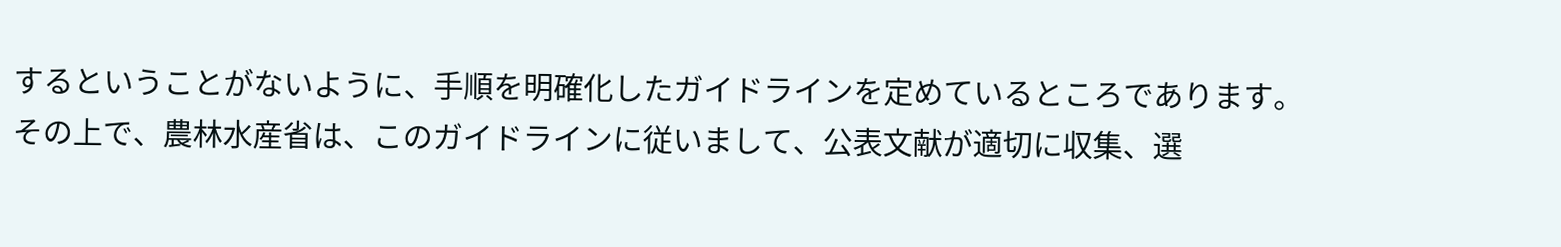するということがないように、手順を明確化したガイドラインを定めているところであります。
その上で、農林水産省は、このガイドラインに従いまして、公表文献が適切に収集、選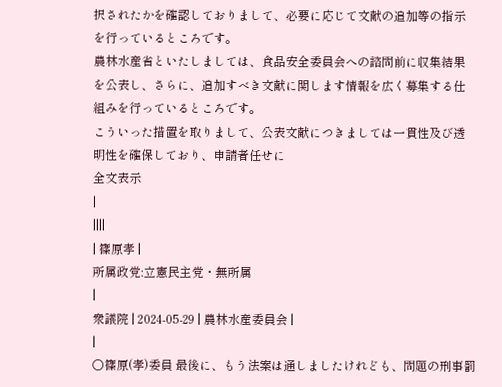択されたかを確認しておりまして、必要に応じて文献の追加等の指示を行っているところです。
農林水産省といたしましては、食品安全委員会への諮問前に収集結果を公表し、さらに、追加すべき文献に関します情報を広く募集する仕組みを行っているところです。
こういった措置を取りまして、公表文献につきましては一貫性及び透明性を確保しており、申請者任せに
全文表示
|
||||
| 篠原孝 |
所属政党:立憲民主党・無所属
|
衆議院 | 2024-05-29 | 農林水産委員会 |
|
○篠原(孝)委員 最後に、もう法案は通しましたけれども、問題の刑事罰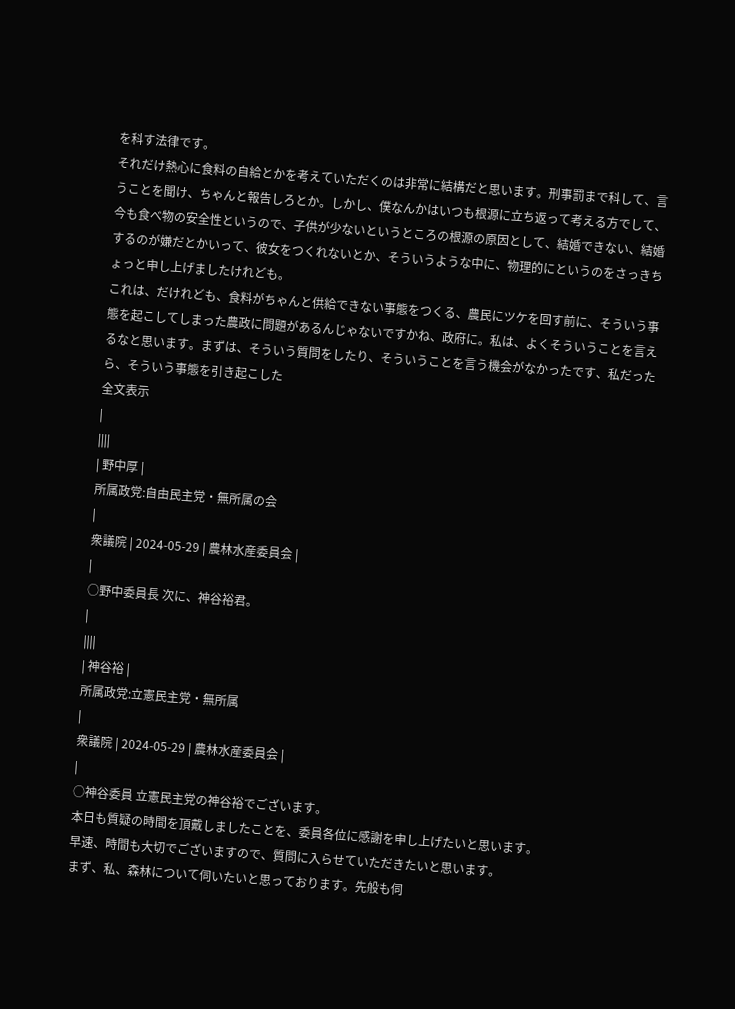を科す法律です。
それだけ熱心に食料の自給とかを考えていただくのは非常に結構だと思います。刑事罰まで科して、言うことを聞け、ちゃんと報告しろとか。しかし、僕なんかはいつも根源に立ち返って考える方でして、今も食べ物の安全性というので、子供が少ないというところの根源の原因として、結婚できない、結婚するのが嫌だとかいって、彼女をつくれないとか、そういうような中に、物理的にというのをさっきちょっと申し上げましたけれども。
これは、だけれども、食料がちゃんと供給できない事態をつくる、農民にツケを回す前に、そういう事態を起こしてしまった農政に問題があるんじゃないですかね、政府に。私は、よくそういうことを言えるなと思います。まずは、そういう質問をしたり、そういうことを言う機会がなかったです、私だったら、そういう事態を引き起こした
全文表示
|
||||
| 野中厚 |
所属政党:自由民主党・無所属の会
|
衆議院 | 2024-05-29 | 農林水産委員会 |
|
○野中委員長 次に、神谷裕君。
|
||||
| 神谷裕 |
所属政党:立憲民主党・無所属
|
衆議院 | 2024-05-29 | 農林水産委員会 |
|
○神谷委員 立憲民主党の神谷裕でございます。
本日も質疑の時間を頂戴しましたことを、委員各位に感謝を申し上げたいと思います。
早速、時間も大切でございますので、質問に入らせていただきたいと思います。
まず、私、森林について伺いたいと思っております。先般も伺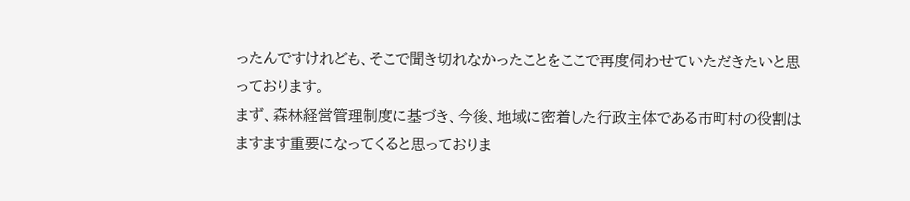ったんですけれども、そこで聞き切れなかったことをここで再度伺わせていただきたいと思っております。
まず、森林経営管理制度に基づき、今後、地域に密着した行政主体である市町村の役割はますます重要になってくると思っておりま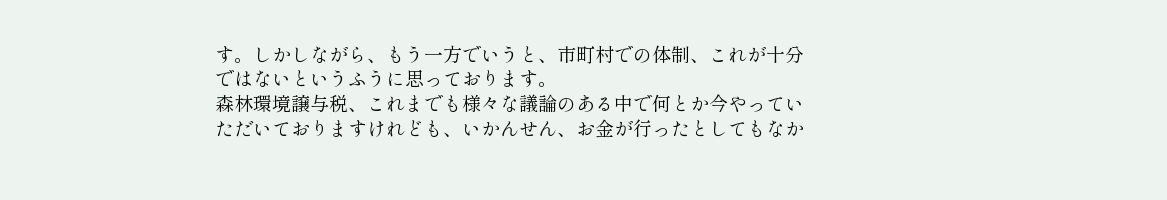す。しかしながら、もう一方でいうと、市町村での体制、これが十分ではないというふうに思っております。
森林環境譲与税、これまでも様々な議論のある中で何とか今やっていただいておりますけれども、いかんせん、お金が行ったとしてもなか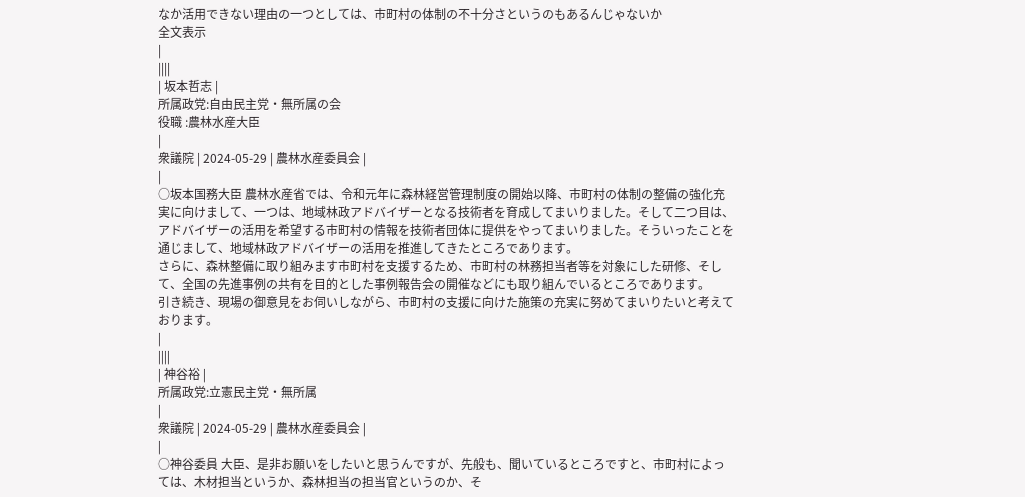なか活用できない理由の一つとしては、市町村の体制の不十分さというのもあるんじゃないか
全文表示
|
||||
| 坂本哲志 |
所属政党:自由民主党・無所属の会
役職 :農林水産大臣
|
衆議院 | 2024-05-29 | 農林水産委員会 |
|
○坂本国務大臣 農林水産省では、令和元年に森林経営管理制度の開始以降、市町村の体制の整備の強化充実に向けまして、一つは、地域林政アドバイザーとなる技術者を育成してまいりました。そして二つ目は、アドバイザーの活用を希望する市町村の情報を技術者団体に提供をやってまいりました。そういったことを通じまして、地域林政アドバイザーの活用を推進してきたところであります。
さらに、森林整備に取り組みます市町村を支援するため、市町村の林務担当者等を対象にした研修、そして、全国の先進事例の共有を目的とした事例報告会の開催などにも取り組んでいるところであります。
引き続き、現場の御意見をお伺いしながら、市町村の支援に向けた施策の充実に努めてまいりたいと考えております。
|
||||
| 神谷裕 |
所属政党:立憲民主党・無所属
|
衆議院 | 2024-05-29 | 農林水産委員会 |
|
○神谷委員 大臣、是非お願いをしたいと思うんですが、先般も、聞いているところですと、市町村によっては、木材担当というか、森林担当の担当官というのか、そ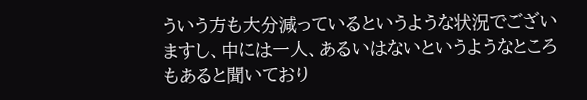ういう方も大分減っているというような状況でございますし、中には一人、あるいはないというようなところもあると聞いており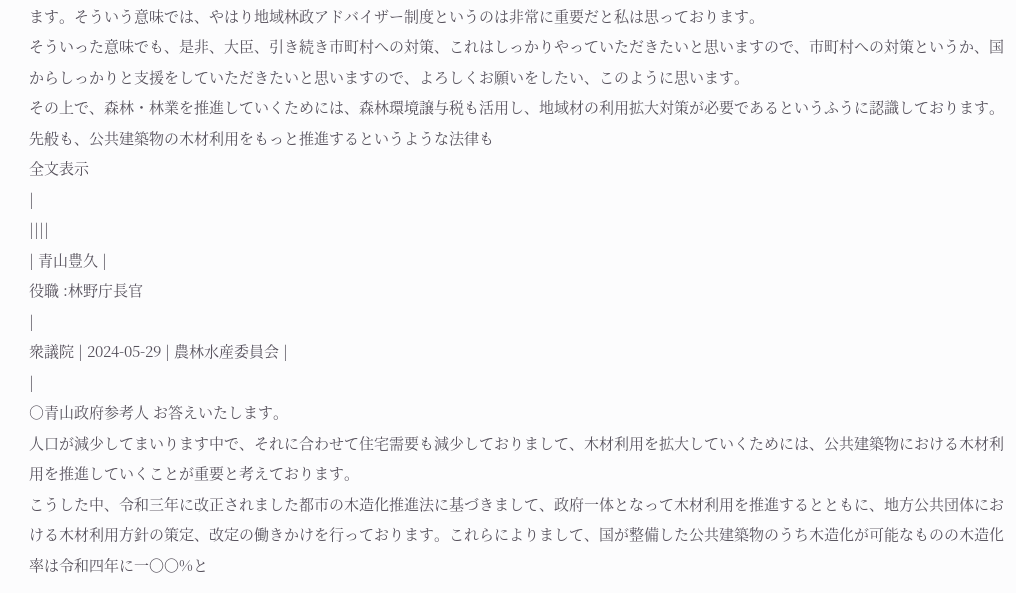ます。そういう意味では、やはり地域林政アドバイザー制度というのは非常に重要だと私は思っております。
そういった意味でも、是非、大臣、引き続き市町村への対策、これはしっかりやっていただきたいと思いますので、市町村への対策というか、国からしっかりと支援をしていただきたいと思いますので、よろしくお願いをしたい、このように思います。
その上で、森林・林業を推進していくためには、森林環境譲与税も活用し、地域材の利用拡大対策が必要であるというふうに認識しております。
先般も、公共建築物の木材利用をもっと推進するというような法律も
全文表示
|
||||
| 青山豊久 |
役職 :林野庁長官
|
衆議院 | 2024-05-29 | 農林水産委員会 |
|
○青山政府参考人 お答えいたします。
人口が減少してまいります中で、それに合わせて住宅需要も減少しておりまして、木材利用を拡大していくためには、公共建築物における木材利用を推進していくことが重要と考えております。
こうした中、令和三年に改正されました都市の木造化推進法に基づきまして、政府一体となって木材利用を推進するとともに、地方公共団体における木材利用方針の策定、改定の働きかけを行っております。これらによりまして、国が整備した公共建築物のうち木造化が可能なものの木造化率は令和四年に一〇〇%と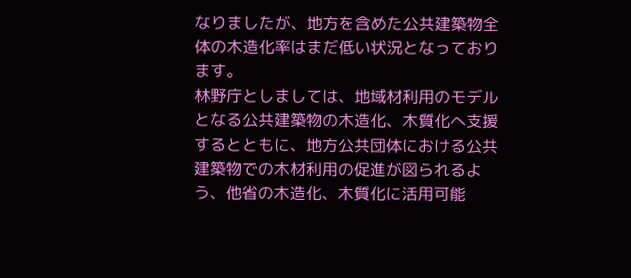なりましたが、地方を含めた公共建築物全体の木造化率はまだ低い状況となっております。
林野庁としましては、地域材利用のモデルとなる公共建築物の木造化、木質化へ支援するとともに、地方公共団体における公共建築物での木材利用の促進が図られるよう、他省の木造化、木質化に活用可能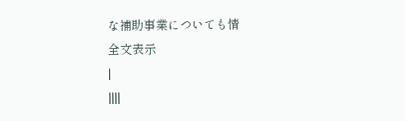な補助事業についても情
全文表示
|
||||